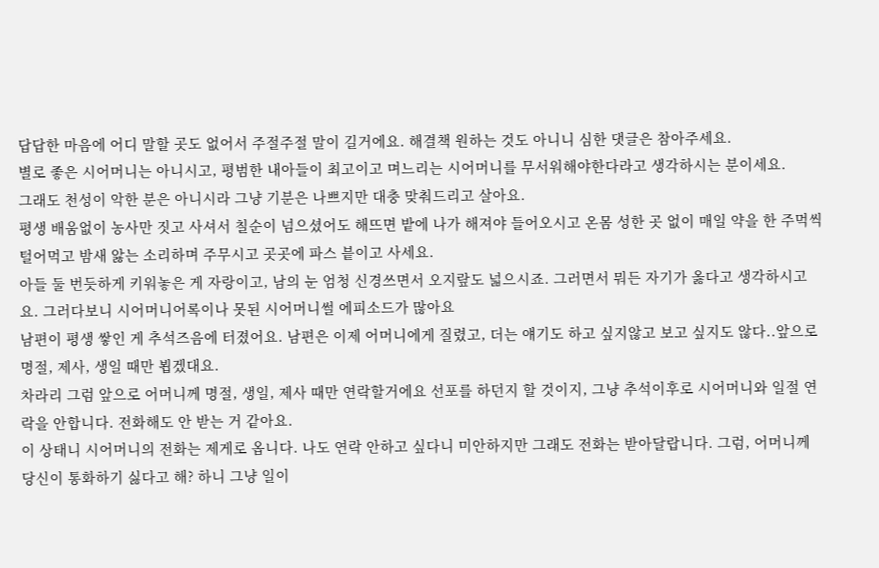답답한 마음에 어디 말할 곳도 없어서 주절주절 말이 길거에요. 해결책 원하는 것도 아니니 심한 댓글은 참아주세요.
별로 좋은 시어머니는 아니시고, 평범한 내아들이 최고이고 며느리는 시어머니를 무서워해야한다라고 생각하시는 분이세요.
그래도 천성이 악한 분은 아니시라 그냥 기분은 나쁘지만 대충 맞춰드리고 살아요.
평생 배움없이 농사만 짓고 사셔서 칠순이 넘으셨어도 해뜨면 밭에 나가 해져야 들어오시고 온몸 성한 곳 없이 매일 약을 한 주먹씩 털어먹고 밤새 앓는 소리하며 주무시고 곳곳에 파스 븥이고 사세요.
아들 둘 번듯하게 키워놓은 게 자랑이고, 남의 눈 엄청 신경쓰면서 오지랖도 넓으시죠. 그러면서 뭐든 자기가 옳다고 생각하시고요. 그러다보니 시어머니어록이나 못된 시어머니썰 에피소드가 많아요
남편이 평생 쌓인 게 추석즈음에 터졌어요. 남편은 이제 어머니에게 질렸고, 더는 얘기도 하고 싶지않고 보고 싶지도 않다..앞으로 명절, 제사, 생일 때만 뵙겠대요.
차라리 그럼 앞으로 어머니께 명절, 생일, 제사 때만 연락할거에요 선포를 하던지 할 것이지, 그냥 추석이후로 시어머니와 일절 연락을 안합니다. 전화해도 안 받는 거 같아요.
이 상태니 시어머니의 전화는 제게로 옵니다. 나도 연락 안하고 싶다니 미안하지만 그래도 전화는 받아달랍니다. 그럼, 어머니께 당신이 통화하기 싫다고 해? 하니 그냥 일이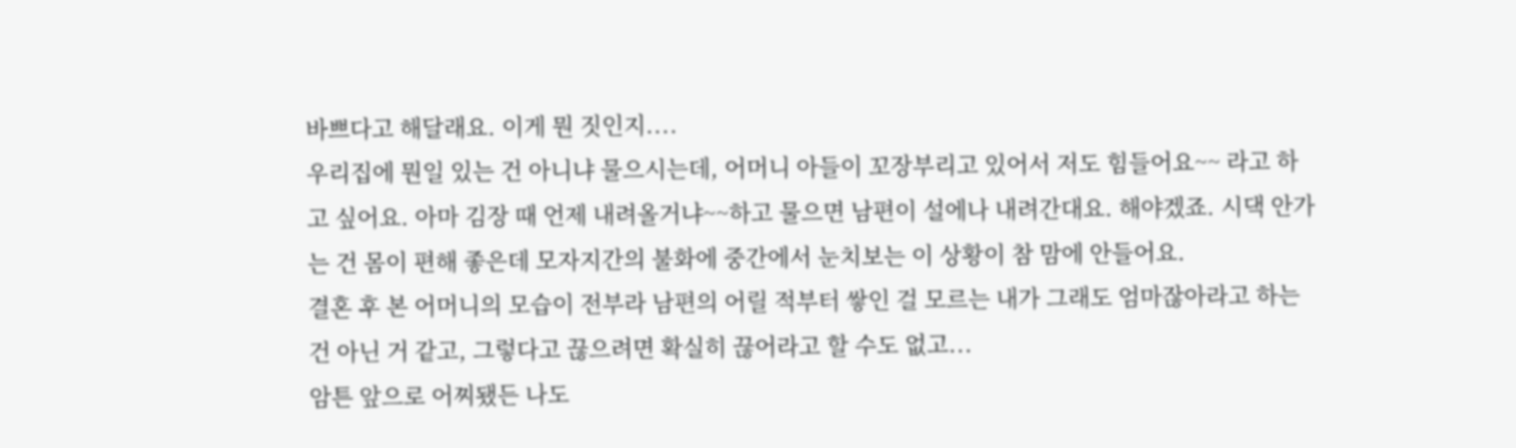바쁘다고 해달래요. 이게 뭔 짓인지....
우리집에 뭔일 있는 건 아니냐 물으시는데, 어머니 아들이 꼬장부리고 있어서 저도 힘들어요~~ 라고 하고 싶어요. 아마 김장 때 언제 내려올거냐~~하고 물으면 남편이 설에나 내려간대요. 해야겠죠. 시댁 안가는 건 몸이 편해 좋은데 모자지간의 불화에 중간에서 눈치보는 이 상황이 참 맘에 안들어요.
결혼 후 본 어머니의 모습이 전부라 남편의 어릴 적부터 쌓인 걸 모르는 내가 그래도 엄마잖아라고 하는 건 아닌 거 같고, 그렇다고 끊으려면 확실히 끊어라고 할 수도 없고...
암튼 앞으로 어찌됐든 나도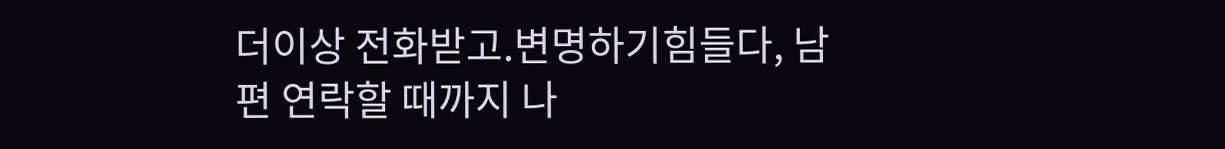더이상 전화받고.변명하기힘들다, 남편 연락할 때까지 나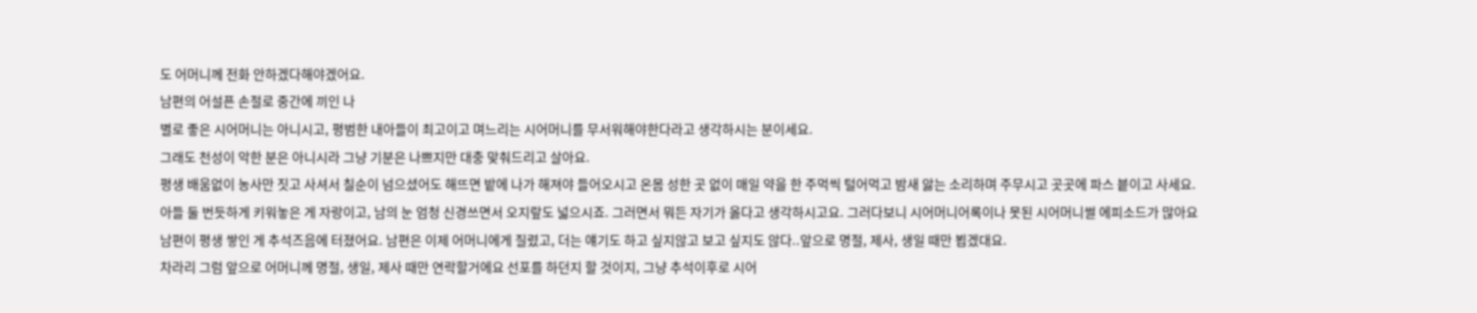도 어머니께 전화 안하겠다해야겠어요.
남편의 어설픈 손절로 중간에 끼인 나
별로 좋은 시어머니는 아니시고, 평범한 내아들이 최고이고 며느리는 시어머니를 무서워해야한다라고 생각하시는 분이세요.
그래도 천성이 악한 분은 아니시라 그냥 기분은 나쁘지만 대충 맞춰드리고 살아요.
평생 배움없이 농사만 짓고 사셔서 칠순이 넘으셨어도 해뜨면 밭에 나가 해져야 들어오시고 온몸 성한 곳 없이 매일 약을 한 주먹씩 털어먹고 밤새 앓는 소리하며 주무시고 곳곳에 파스 븥이고 사세요.
아들 둘 번듯하게 키워놓은 게 자랑이고, 남의 눈 엄청 신경쓰면서 오지랖도 넓으시죠. 그러면서 뭐든 자기가 옳다고 생각하시고요. 그러다보니 시어머니어록이나 못된 시어머니썰 에피소드가 많아요
남편이 평생 쌓인 게 추석즈음에 터졌어요. 남편은 이제 어머니에게 질렸고, 더는 얘기도 하고 싶지않고 보고 싶지도 않다..앞으로 명절, 제사, 생일 때만 뵙겠대요.
차라리 그럼 앞으로 어머니께 명절, 생일, 제사 때만 연락할거에요 선포를 하던지 할 것이지, 그냥 추석이후로 시어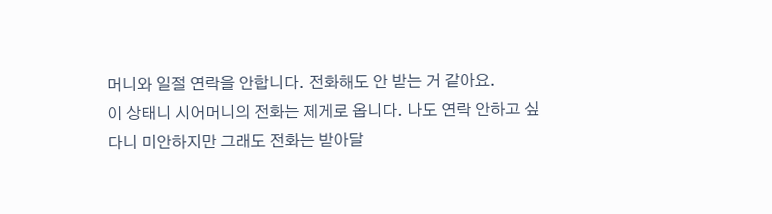머니와 일절 연락을 안합니다. 전화해도 안 받는 거 같아요.
이 상태니 시어머니의 전화는 제게로 옵니다. 나도 연락 안하고 싶다니 미안하지만 그래도 전화는 받아달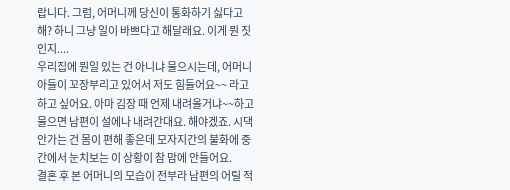랍니다. 그럼, 어머니께 당신이 통화하기 싫다고 해? 하니 그냥 일이 바쁘다고 해달래요. 이게 뭔 짓인지....
우리집에 뭔일 있는 건 아니냐 물으시는데, 어머니 아들이 꼬장부리고 있어서 저도 힘들어요~~ 라고 하고 싶어요. 아마 김장 때 언제 내려올거냐~~하고 물으면 남편이 설에나 내려간대요. 해야겠죠. 시댁 안가는 건 몸이 편해 좋은데 모자지간의 불화에 중간에서 눈치보는 이 상황이 참 맘에 안들어요.
결혼 후 본 어머니의 모습이 전부라 남편의 어릴 적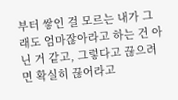부터 쌓인 걸 모르는 내가 그래도 엄마잖아라고 하는 건 아닌 거 같고, 그렇다고 끊으려면 확실히 끊어라고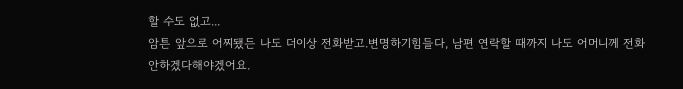할 수도 없고...
암튼 앞으로 어찌됐든 나도 더이상 전화받고.변명하기힘들다, 남편 연락할 때까지 나도 어머니께 전화 안하겠다해야겠어요.